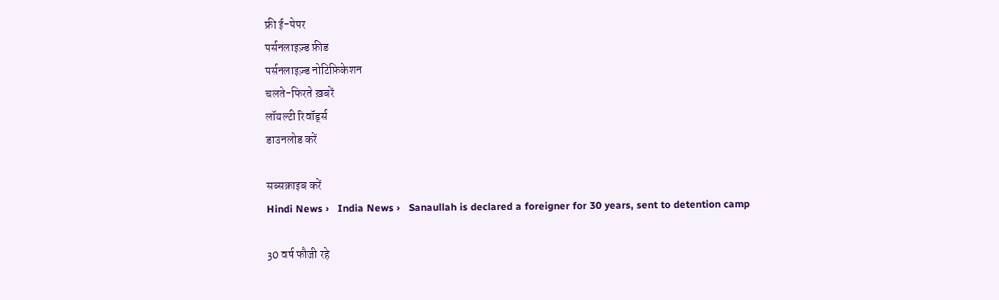फ्री ई-पेपर
पर्सनलाइज़्ड फ़ीड
पर्सनलाइज़्ड नोटिफ़िकेशन
चलते-फिरते ख़बरें
लॉयल्टी रिवॉर्ड्स
डाउनलोड करें

सब्सक्राइब करें
Hindi News ›   India News ›   Sanaullah is declared a foreigner for 30 years, sent to detention camp

30 वर्ष फौजी रहे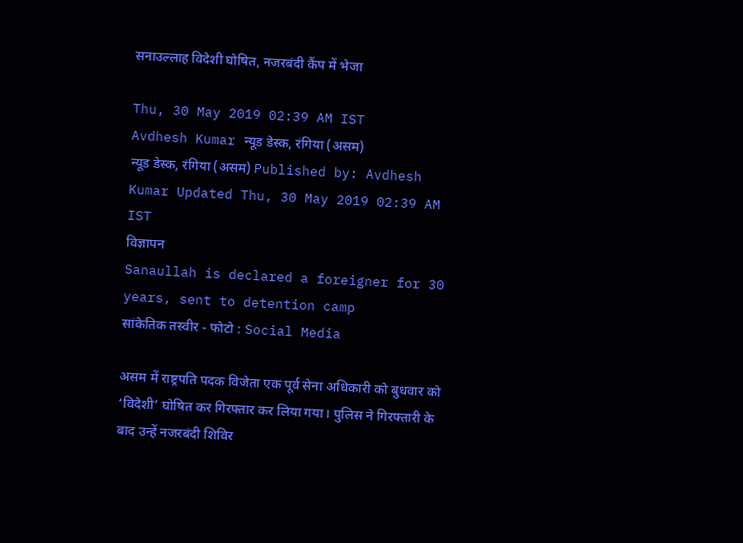सनाउल्लाह विदेशी घोषित, नजरबंदी कैंप में भेजा

Thu, 30 May 2019 02:39 AM IST
Avdhesh Kumar न्यूड डेस्क, रंगिया (असम)
न्यूड डेस्क, रंगिया (असम) Published by: Avdhesh Kumar Updated Thu, 30 May 2019 02:39 AM IST
विज्ञापन
Sanaullah is declared a foreigner for 30 years, sent to detention camp
सांकेतिक तस्वीर - फोटो : Social Media

असम में राष्ट्रपति पदक विजेता एक पूर्व सेना अधिकारी को बुधवार को ‘विदेशी’ घोषित कर गिरफ्तार कर लिया गया। पुलिस ने गिरफ्तारी के बाद उन्हें नजरबंदी शिविर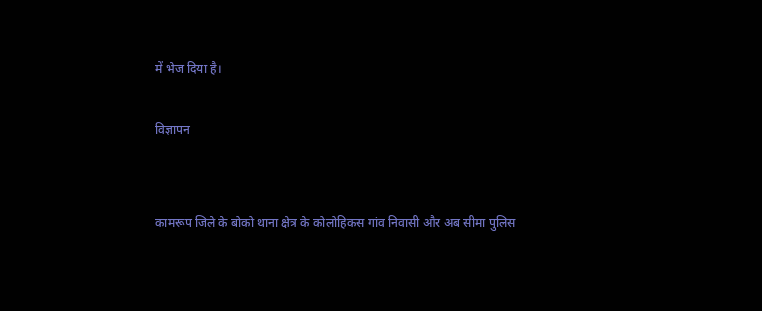में भेज दिया है।

विज्ञापन


कामरूप जिले के बोको थाना क्षेत्र के कोलोहिकस गांव निवासी और अब सीमा पुलिस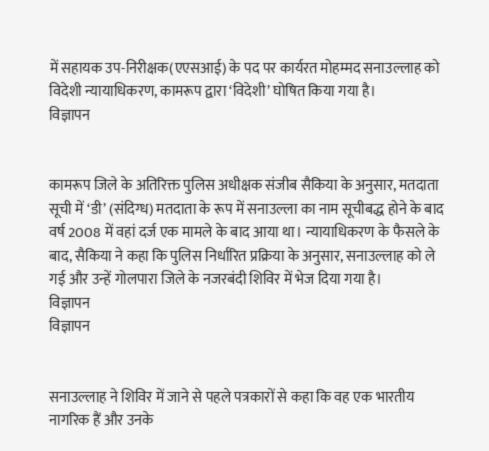में सहायक उप-निरीक्षक(एएसआई) के पद पर कार्यरत मोहम्मद सनाउल्लाह को विदेशी न्यायाधिकरण, कामरूप द्वारा ‘विदेशी’ घोषित किया गया है।
विज्ञापन


कामरूप जिले के अतिरिक्त पुलिस अधीक्षक संजीब सैकिया के अनुसार, मतदाता सूची में ‘डी’ (संदिग्ध) मतदाता के रूप में सनाउल्ला का नाम सूचीबद्ध होने के बाद वर्ष 2008 में वहां दर्ज एक मामले के बाद आया था। न्यायाधिकरण के फैसले के बाद, सैकिया ने कहा कि पुलिस निर्धारित प्रक्रिया के अनुसार, सनाउल्लाह को ले गई और उन्हें गोलपारा जिले के नजरबंदी शिविर में भेज दिया गया है।
विज्ञापन
विज्ञापन


सनाउल्लाह ने शिविर में जाने से पहले पत्रकारों से कहा कि वह एक भारतीय नागरिक हैं और उनके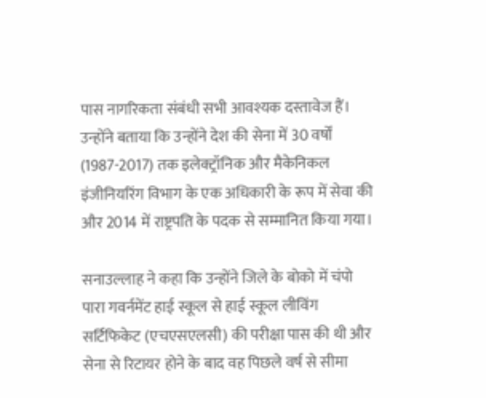पास नागरिकता संबंधी सभी आवश्यक दस्तावेज हैं। उन्होंने बताया कि उन्होंने देश की सेना में 30 वर्षों (1987-2017) तक इलेक्ट्रॉनिक और मैकेनिकल इंजीनियरिंग विभाग के एक अधिकारी के रूप में सेवा की और 2014 में राष्ट्रपति के पदक से सम्मानित किया गया।

सनाउल्लाह ने कहा कि उन्होंने जिले के बोको में चंपो पारा गवर्नमेंट हाई स्कूल से हाई स्कूल लीविंग सर्टिफिकेट (एचएसएलसी) की परीक्षा पास की थी और सेना से रिटायर होने के बाद वह पिछले वर्ष से सीमा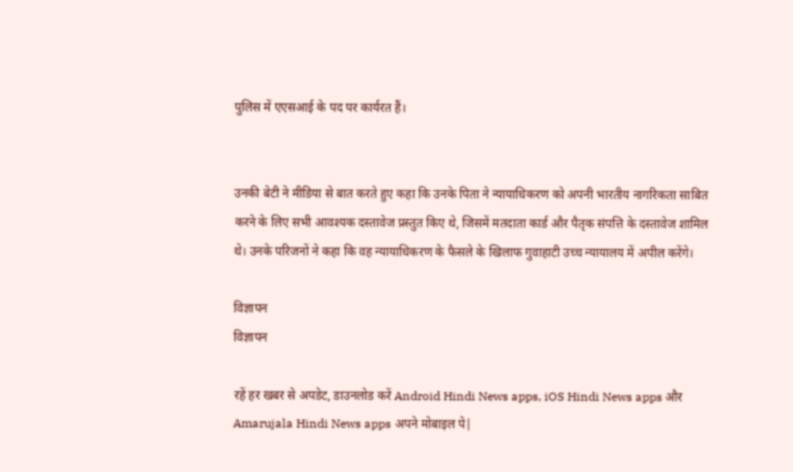पुलिस में एएसआई के पद पर कार्यरत हैं।


उनकी बेटी ने मीडिया से बात करते हुए कहा कि उनके पिता ने न्यायाधिकरण को अपनी भारतीय नागरिकता साबित करने के लिए सभी आवश्यक दस्तावेज प्रस्तुत किए थे, जिसमें मतदाता कार्ड और पैतृक संपत्ति के दस्तावेज शामिल थे। उनके परिजनों ने कहा कि वह न्यायाधिकरण के फैसले के खिलाफ गुवाहाटी उच्च न्यायालय में अपील करेंगे।

विज्ञापन
विज्ञापन

रहें हर खबर से अपडेट, डाउनलोड करें Android Hindi News apps, iOS Hindi News apps और Amarujala Hindi News apps अपने मोबाइल पे|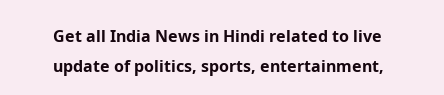Get all India News in Hindi related to live update of politics, sports, entertainment,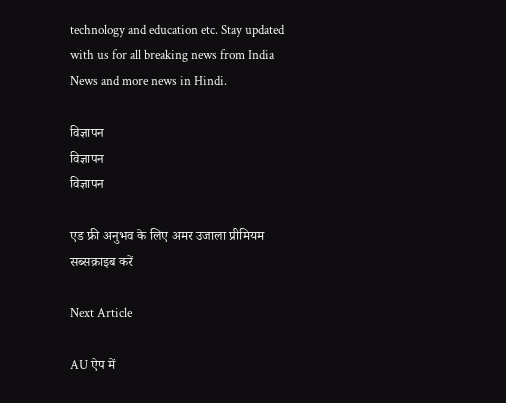technology and education etc. Stay updated with us for all breaking news from India News and more news in Hindi.

विज्ञापन
विज्ञापन
विज्ञापन

एड फ्री अनुभव के लिए अमर उजाला प्रीमियम सब्सक्राइब करें

Next Article

AU ऐप में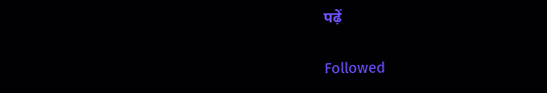पढ़ें

Followed